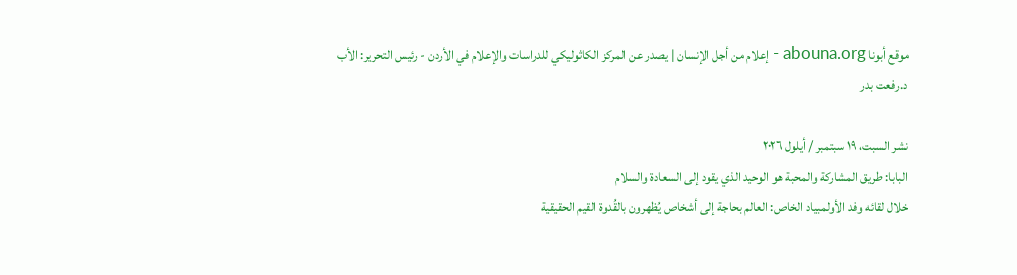موقع أبونا abouna.org - إعلام من أجل الإنسان | يصدر عن المركز الكاثوليكي للدراسات والإعلام في الأردن - رئيس التحرير: الأب د.رفعت بدر

نشر السبت، ١٩ سبتمبر / أيلول ٢٠٢٦
البابا: طريق المشاركة والمحبة هو الوحيد الذي يقود إلى السعادة والسلام
خلال لقائه وفد الأولمبياد الخاص: العالم بحاجة إلى أشخاص يُظهرون بالقُدوة القيم الحقيقية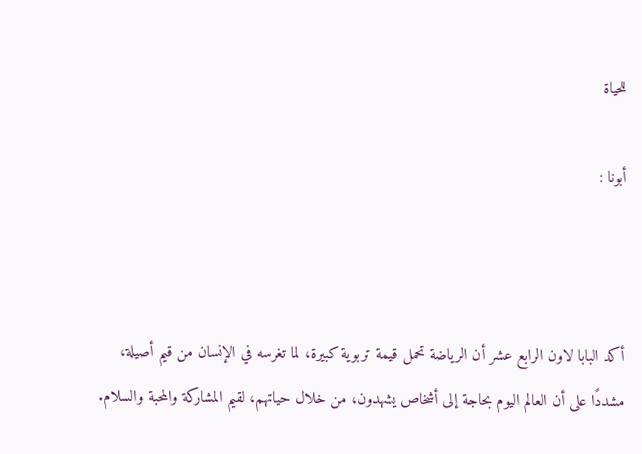للحياة

أبونا :



أكد البابا لاون الرابع عشر أن الرياضة تحمل قيمة تربوية كبيرة، لما تغرسه في الإنسان من قيم أصيلة، مشددًا على أن العالم اليوم بحاجة إلى أشخاص يشهدون، من خلال حياتهم، لقيم المشاركة والمحبة والسلام.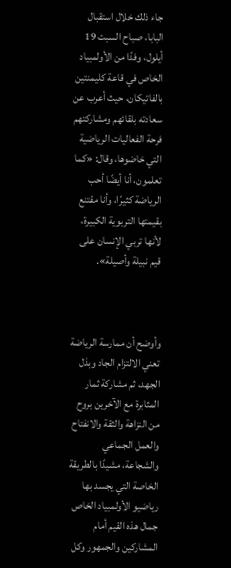جاء ذلك خلال استقبال البابا، صباح السبت 19 أيلول، وفدًا من الأولمبياد الخاص في قاعة كليمنتين بالفاتيكان، حيث أعرب عن سعادته بلقائهم ومشاركتهم فرحة الفعاليات الرياضية التي خاضوها، وقال: «كما تعلمون، أنا أيضًا أحب الرياضة كثيرًا، وأنا مقتنع بقيمتها التربوية الكبيرة، لأنها تربي الإنسان على قيم نبيلة وأصيلة».



وأوضح أن ممارسة الرياضة تعني الالتزام الجاد وبذل الجهد، ثم مشاركة ثمار المثابرة مع الآخرين بروح من النزاهة والثقة والانفتاح والعمل الجماعي والشجاعة، مشيدًا بالطريقة الخاصة التي يجسد بها رياضيو الأولمبياد الخاص جمال هذه القيم أمام المشاركين والجمهور وكل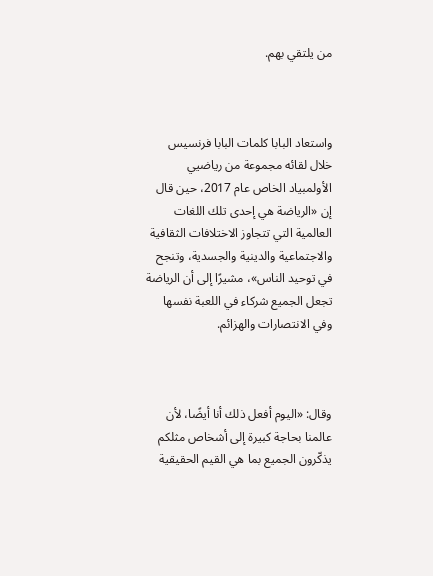من يلتقي بهم.



واستعاد البابا كلمات البابا فرنسيس خلال لقائه مجموعة من رياضيي الأولمبياد الخاص عام 2017، حين قال إن «الرياضة هي إحدى تلك اللغات العالمية التي تتجاوز الاختلافات الثقافية والاجتماعية والدينية والجسدية، وتنجح في توحيد الناس»، مشيرًا إلى أن الرياضة تجعل الجميع شركاء في اللعبة نفسها وفي الانتصارات والهزائم.



وقال: «اليوم أفعل ذلك أنا أيضًا، لأن عالمنا بحاجة كبيرة إلى أشخاص مثلكم يذكّرون الجميع بما هي القيم الحقيقية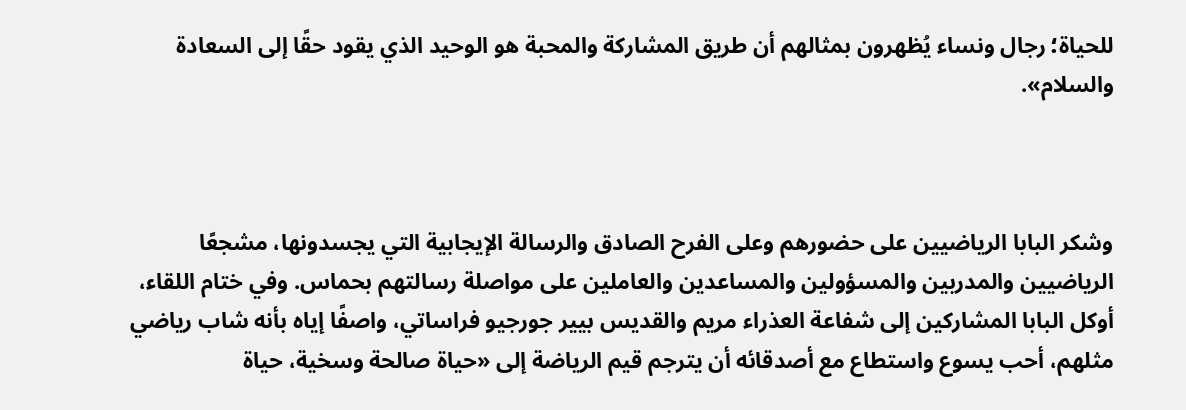للحياة؛ رجال ونساء يُظهرون بمثالهم أن طريق المشاركة والمحبة هو الوحيد الذي يقود حقًا إلى السعادة والسلام».



وشكر البابا الرياضيين على حضورهم وعلى الفرح الصادق والرسالة الإيجابية التي يجسدونها، مشجعًا الرياضيين والمدربين والمسؤولين والمساعدين والعاملين على مواصلة رسالتهم بحماس. وفي ختام اللقاء، أوكل البابا المشاركين إلى شفاعة العذراء مريم والقديس بيير جورجيو فراساتي، واصفًا إياه بأنه شاب رياضي مثلهم، أحب يسوع واستطاع مع أصدقائه أن يترجم قيم الرياضة إلى «حياة صالحة وسخية، حياة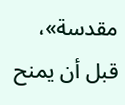مقدسة»، قبل أن يمنح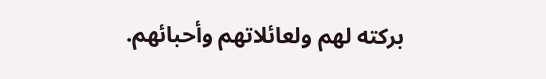بركته لهم ولعائلاتهم وأحبائهم.